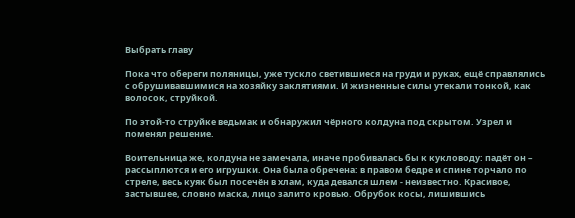Выбрать главу

Пока что обереги поляницы, уже тускло светившиеся на груди и руках, ещё справлялись с обрушивавшимися на хозяйку заклятиями. И жизненные силы утекали тонкой, как волосок, струйкой.

По этой-то струйке ведьмак и обнаружил чёрного колдуна под скрытом. Узрел и поменял решение.

Воительница же, колдуна не замечала, иначе пробивалась бы к кукловоду: падёт он – рассыплются и его игрушки. Она была обречена: в правом бедре и спине торчало по стреле, весь куяк был посечён в хлам, куда девался шлем - неизвестно. Красивое, застывшее, словно маска, лицо залито кровью. Обрубок косы, лишившись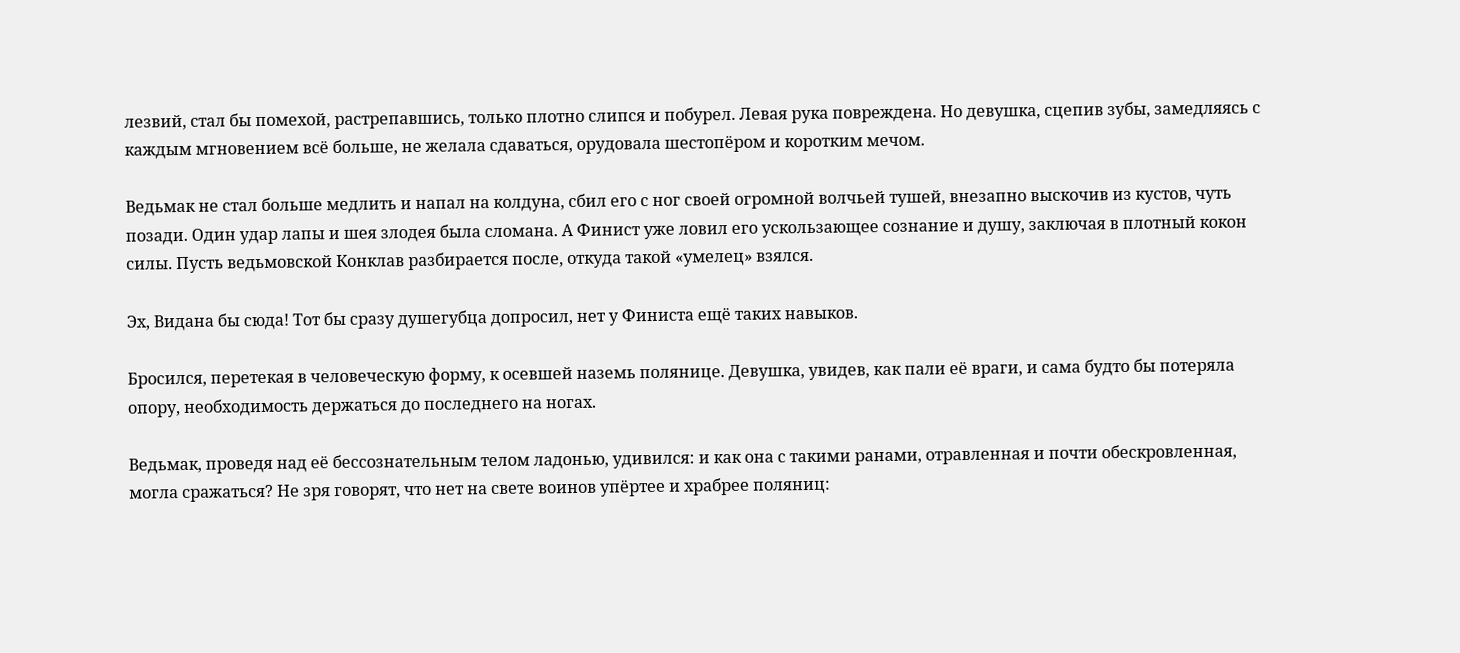лезвий, стал бы помехой, растрепавшись, только плотно слипся и побурел. Левая рука повреждена. Но девушка, сцепив зубы, замедляясь с каждым мгновением всё больше, не желала сдаваться, орудовала шестопёром и коротким мечом.

Ведьмак не стал больше медлить и напал на колдуна, сбил его с ног своей огромной волчьей тушей, внезапно выскочив из кустов, чуть позади. Один удар лапы и шея злодея была сломана. А Финист уже ловил его ускользающее сознание и душу, заключая в плотный кокон силы. Пусть ведьмовской Конклав разбирается после, откуда такой «умелец» взялся.

Эх, Видана бы сюда! Тот бы сразу душегубца допросил, нет у Финиста ещё таких навыков.

Бросился, перетекая в человеческую форму, к осевшей наземь полянице. Девушка, увидев, как пали её враги, и сама будто бы потеряла опору, необходимость держаться до последнего на ногах.

Ведьмак, проведя над её бессознательным телом ладонью, удивился: и как она с такими ранами, отравленная и почти обескровленная, могла сражаться? Не зря говорят, что нет на свете воинов упёртее и храбрее поляниц: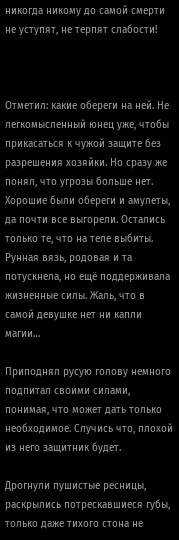никогда никому до самой смерти не уступят, не терпят слабости!



Отметил: какие обереги на ней. Не легкомысленный юнец уже, чтобы прикасаться к чужой защите без разрешения хозяйки. Но сразу же понял, что угрозы больше нет. Хорошие были обереги и амулеты, да почти все выгорели. Остались только те, что на теле выбиты. Рунная вязь, родовая и та потускнела, но ещё поддерживала жизненные силы. Жаль, что в самой девушке нет ни капли магии…

Приподнял русую голову немного подпитал своими силами, понимая, что может дать только необходимое. Случись что, плохой из него защитник будет.

Дрогнули пушистые ресницы, раскрылись потрескавшиеся губы, только даже тихого стона не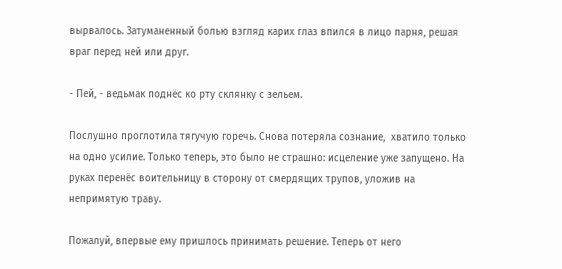вырвалось. Затуманенный болью взгляд карих глаз впился в лицо парня, решая враг перед ней или друг.

- Пей, - ведьмак поднёс ко рту склянку с зельем.

Послушно проглотила тягучую горечь. Снова потеряла сознание,  хватило только на одно усилие. Только теперь, это было не страшно: исцеление уже запущено. На руках перенёс воительницу в сторону от смердящих трупов, уложив на непримятую траву.

Пожалуй, впервые ему пришлось принимать решение. Теперь от него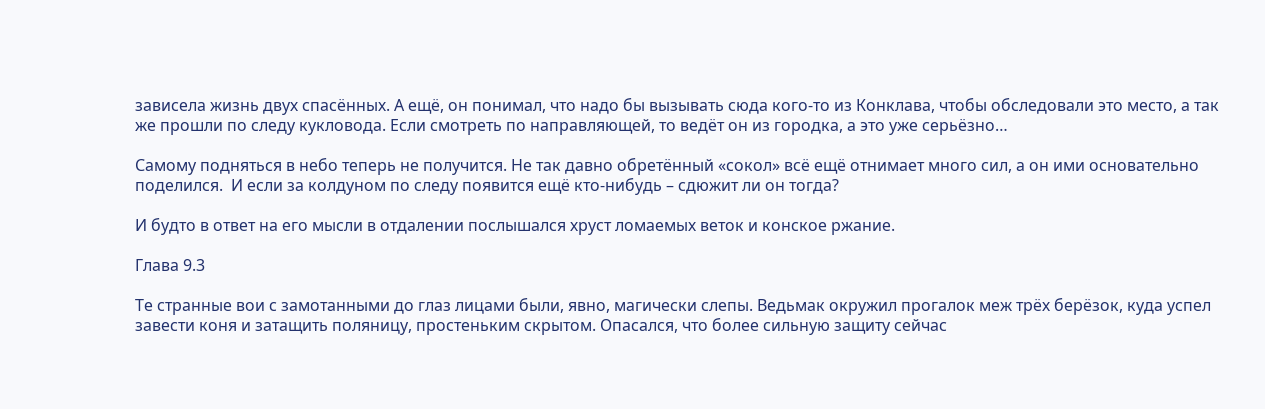зависела жизнь двух спасённых. А ещё, он понимал, что надо бы вызывать сюда кого-то из Конклава, чтобы обследовали это место, а так же прошли по следу кукловода. Если смотреть по направляющей, то ведёт он из городка, а это уже серьёзно…

Самому подняться в небо теперь не получится. Не так давно обретённый «сокол» всё ещё отнимает много сил, а он ими основательно поделился.  И если за колдуном по следу появится ещё кто-нибудь – сдюжит ли он тогда?

И будто в ответ на его мысли в отдалении послышался хруст ломаемых веток и конское ржание.

Глава 9.3

Те странные вои с замотанными до глаз лицами были, явно, магически слепы. Ведьмак окружил прогалок меж трёх берёзок, куда успел завести коня и затащить поляницу, простеньким скрытом. Опасался, что более сильную защиту сейчас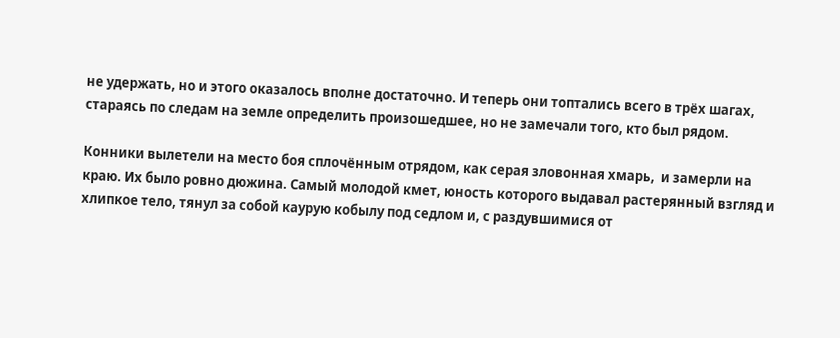не удержать, но и этого оказалось вполне достаточно. И теперь они топтались всего в трёх шагах, стараясь по следам на земле определить произошедшее, но не замечали того, кто был рядом.

Конники вылетели на место боя сплочённым отрядом, как серая зловонная хмарь,  и замерли на краю. Их было ровно дюжина. Самый молодой кмет, юность которого выдавал растерянный взгляд и хлипкое тело, тянул за собой каурую кобылу под седлом и, с раздувшимися от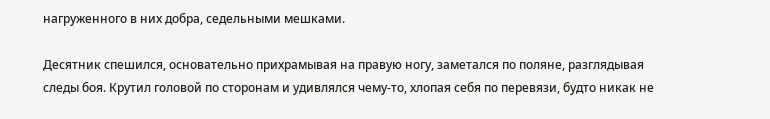нагруженного в них добра, седельными мешками.

Десятник спешился, основательно прихрамывая на правую ногу, заметался по поляне, разглядывая следы боя. Крутил головой по сторонам и удивлялся чему-то, хлопая себя по перевязи, будто никак не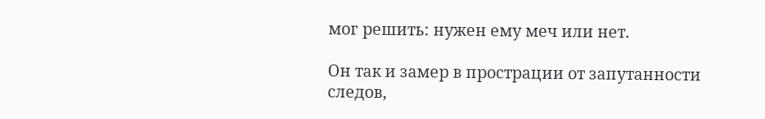мог решить: нужен ему меч или нет.

Он так и замер в прострации от запутанности следов,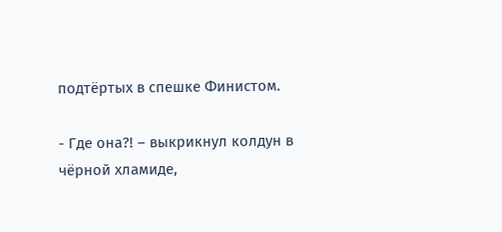подтёртых в спешке Финистом.

- Где она?! – выкрикнул колдун в чёрной хламиде,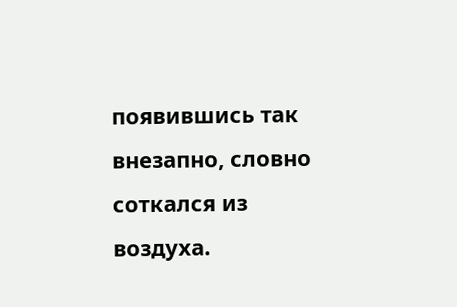появившись так внезапно, словно соткался из воздуха.